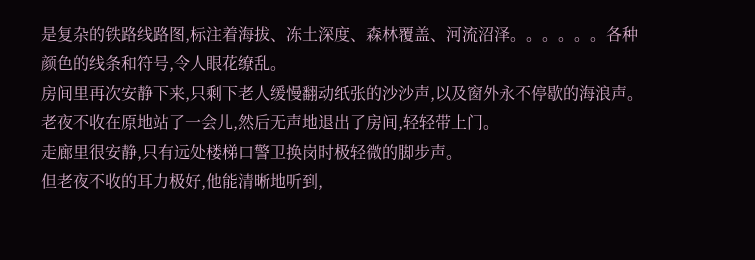是复杂的铁路线路图,标注着海拔、冻土深度、森林覆盖、河流沼泽。。。。。。各种颜色的线条和符号,令人眼花缭乱。
房间里再次安静下来,只剩下老人缓慢翻动纸张的沙沙声,以及窗外永不停歇的海浪声。
老夜不收在原地站了一会儿,然后无声地退出了房间,轻轻带上门。
走廊里很安静,只有远处楼梯口警卫换岗时极轻微的脚步声。
但老夜不收的耳力极好,他能清晰地听到,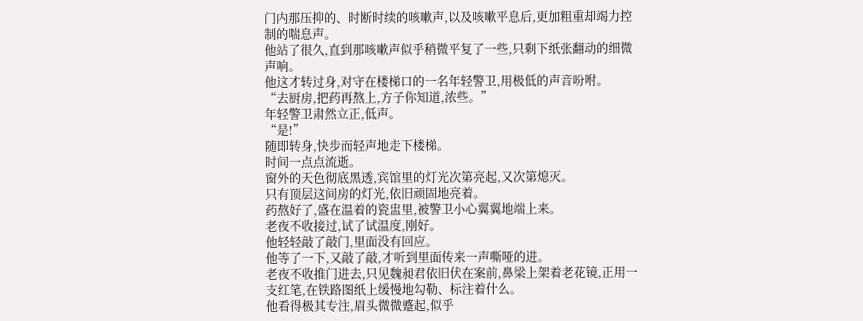门内那压抑的、时断时续的咳嗽声,以及咳嗽平息后,更加粗重却竭力控制的喘息声。
他站了很久,直到那咳嗽声似乎稍微平复了一些,只剩下纸张翻动的细微声响。
他这才转过身,对守在楼梯口的一名年轻警卫,用极低的声音吩咐。
“去厨房,把药再熬上,方子你知道,浓些。”
年轻警卫肃然立正,低声。
“是!”
随即转身,快步而轻声地走下楼梯。
时间一点点流逝。
窗外的天色彻底黑透,宾馆里的灯光次第亮起,又次第熄灭。
只有顶层这间房的灯光,依旧顽固地亮着。
药熬好了,盛在温着的瓷盅里,被警卫小心翼翼地端上来。
老夜不收接过,试了试温度,刚好。
他轻轻敲了敲门,里面没有回应。
他等了一下,又敲了敲,才听到里面传来一声嘶哑的进。
老夜不收推门进去,只见魏昶君依旧伏在案前,鼻梁上架着老花镜,正用一支红笔,在铁路图纸上缓慢地勾勒、标注着什么。
他看得极其专注,眉头微微蹙起,似乎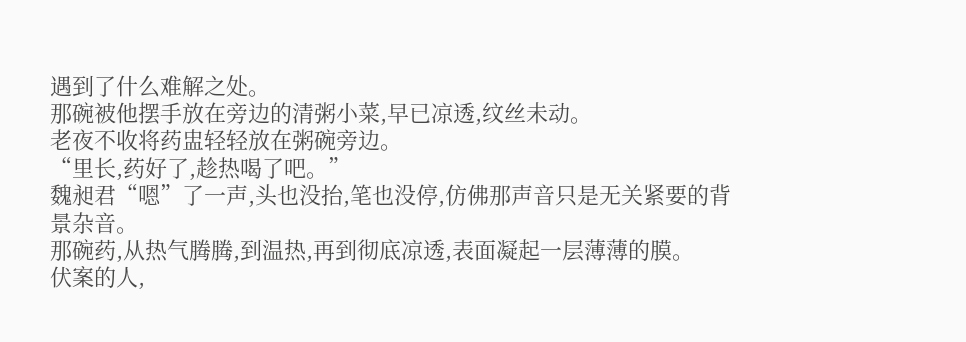遇到了什么难解之处。
那碗被他摆手放在旁边的清粥小菜,早已凉透,纹丝未动。
老夜不收将药盅轻轻放在粥碗旁边。
“里长,药好了,趁热喝了吧。”
魏昶君“嗯”了一声,头也没抬,笔也没停,仿佛那声音只是无关紧要的背景杂音。
那碗药,从热气腾腾,到温热,再到彻底凉透,表面凝起一层薄薄的膜。
伏案的人,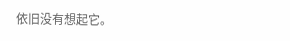依旧没有想起它。